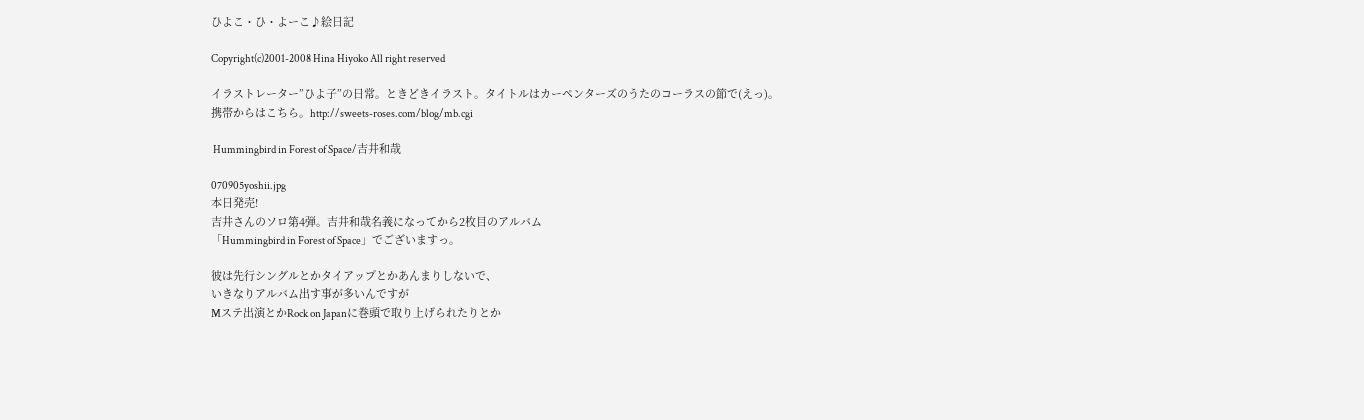ひよこ・ひ・よーこ♪絵日記

Copyright(c)2001-2008 Hina Hiyoko All right reserved

イラストレーター”ひよ子”の日常。ときどきイラスト。タイトルはカーペンターズのうたのコーラスの節で(えっ)。
携帯からはこちら。http://sweets-roses.com/blog/mb.cgi

 Hummingbird in Forest of Space/吉井和哉

070905yoshii.jpg
本日発売!
吉井さんのソロ第4弾。吉井和哉名義になってから2枚目のアルバム
「Hummingbird in Forest of Space」でございますっ。

彼は先行シングルとかタイアップとかあんまりしないで、
いきなりアルバム出す事が多いんですが
Mステ出演とかRock on Japanに巻頭で取り上げられたりとか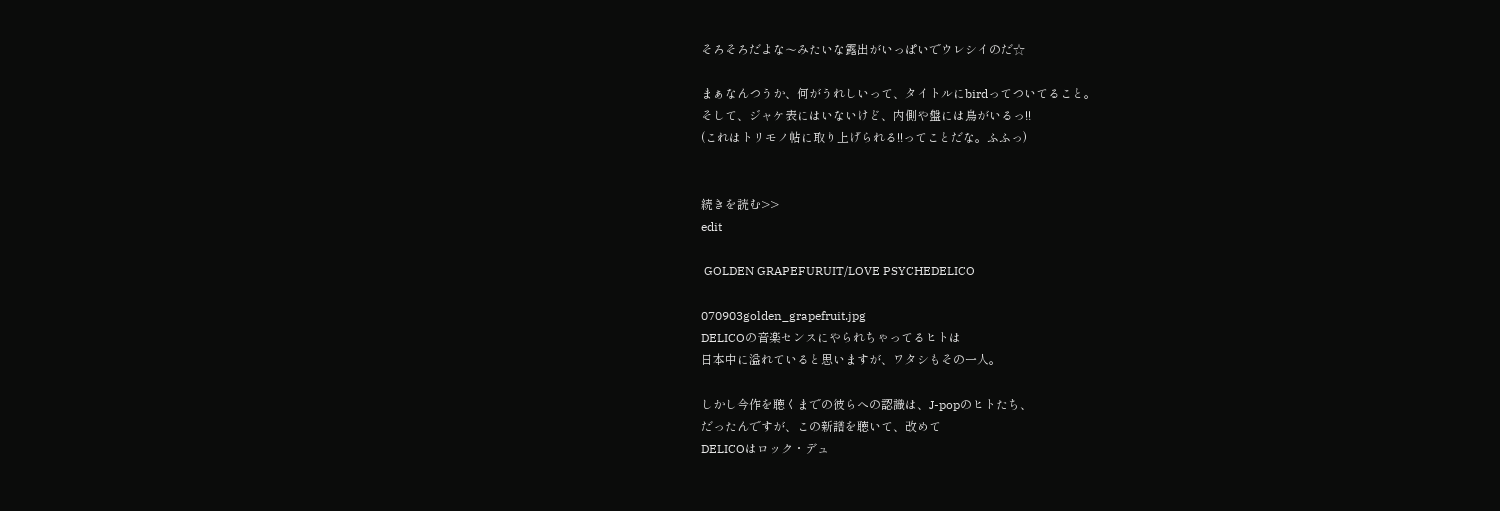そろそろだよな〜みたいな露出がいっぱいでウレシイのだ☆

まぁなんつうか、何がうれしいって、タイトルにbirdってついてること。
そして、ジャケ表にはいないけど、内側や盤には鳥がいるっ!!
(これはトリモノ帖に取り上げられる!!ってことだな。ふふっ)


続きを読む>>
edit

 GOLDEN GRAPEFURUIT/LOVE PSYCHEDELICO

070903golden_grapefruit.jpg
DELICOの音楽センスにやられちゃってるヒトは
日本中に溢れていると思いますが、ワタシもその一人。

しかし今作を聴くまでの彼らへの認識は、J-popのヒトたち、
だったんですが、この新譜を聴いて、改めて
DELICOはロック・デュ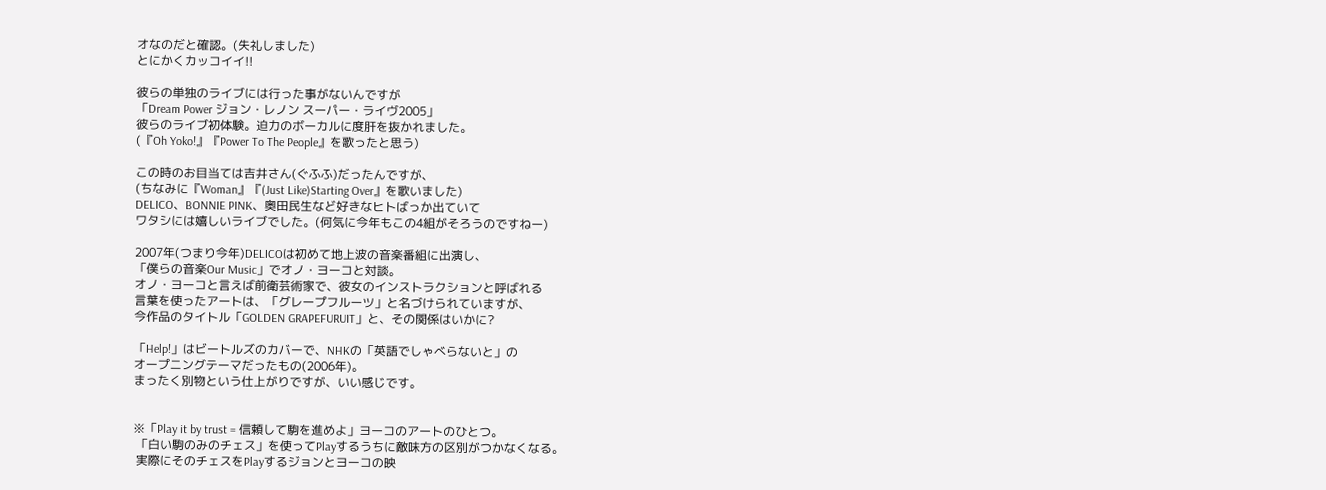オなのだと確認。(失礼しました)
とにかくカッコイイ!!

彼らの単独のライブには行った事がないんですが
「Dream Power ジョン・レノン スーパー・ライヴ2005」
彼らのライブ初体験。迫力のボーカルに度肝を抜かれました。
(『Oh Yoko!』『Power To The People』を歌ったと思う)

この時のお目当ては吉井さん(ぐふふ)だったんですが、
(ちなみに『Woman』『(Just Like)Starting Over』を歌いました)
DELICO、BONNIE PINK、奥田民生など好きなヒトばっか出ていて
ワタシには嬉しいライブでした。(何気に今年もこの4組がそろうのですねー)

2007年(つまり今年)DELICOは初めて地上波の音楽番組に出演し、
「僕らの音楽Our Music」でオノ・ヨーコと対談。
オノ・ヨーコと言えば前衛芸術家で、彼女のインストラクションと呼ばれる
言葉を使ったアートは、「グレープフルーツ」と名づけられていますが、
今作品のタイトル「GOLDEN GRAPEFURUIT」と、その関係はいかに?

「Help!」はビートルズのカバーで、NHKの「英語でしゃべらないと」の
オープニングテーマだったもの(2006年)。
まったく別物という仕上がりですが、いい感じです。


※「Play it by trust = 信頼して駒を進めよ」ヨーコのアートのひとつ。
 「白い駒のみのチェス」を使ってPlayするうちに敵味方の区別がつかなくなる。
 実際にそのチェスをPlayするジョンとヨーコの映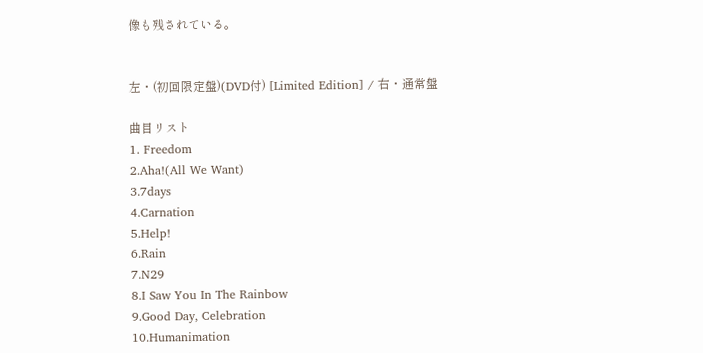像も残されている。


左・(初回限定盤)(DVD付) [Limited Edition] / 右・通常盤

曲目リスト
1. Freedom
2.Aha!(All We Want)
3.7days
4.Carnation
5.Help!
6.Rain
7.N29
8.I Saw You In The Rainbow
9.Good Day, Celebration
10.Humanimation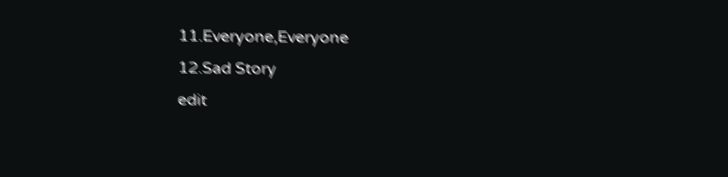11.Everyone,Everyone
12.Sad Story
edit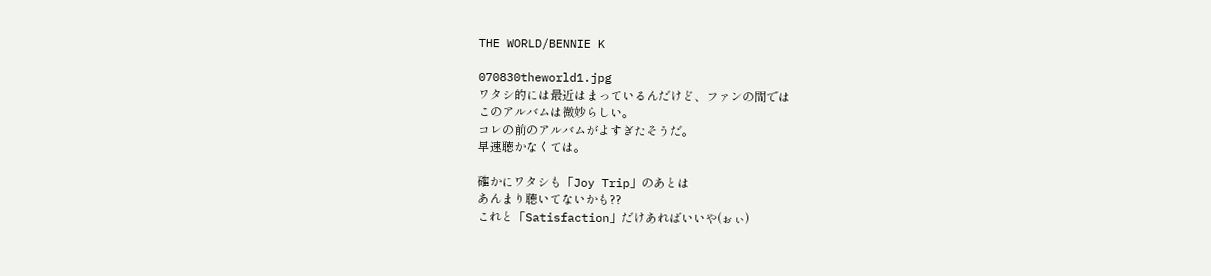THE WORLD/BENNIE K

070830theworld1.jpg
ワタシ的には最近はまっているんだけど、ファンの間では
このアルバムは微妙らしい。
コレの前のアルバムがよすぎたそうだ。
早速聴かなくては。

確かにワタシも「Joy Trip」のあとは
あんまり聴いてないかも??
これと「Satisfaction」だけあればいいや(ぉぃ)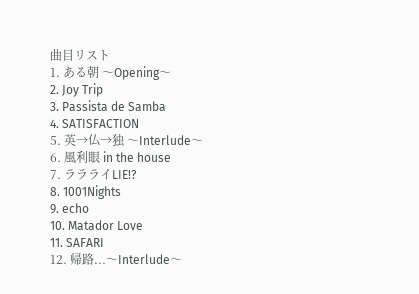曲目リスト
1. ある朝 〜Opening〜
2. Joy Trip
3. Passista de Samba
4. SATISFACTION
5. 英→仏→独 〜Interlude〜
6. 風利眼 in the house
7. ララライLIE!?
8. 1001Nights
9. echo
10. Matador Love
11. SAFARI
12. 帰路...〜Interlude〜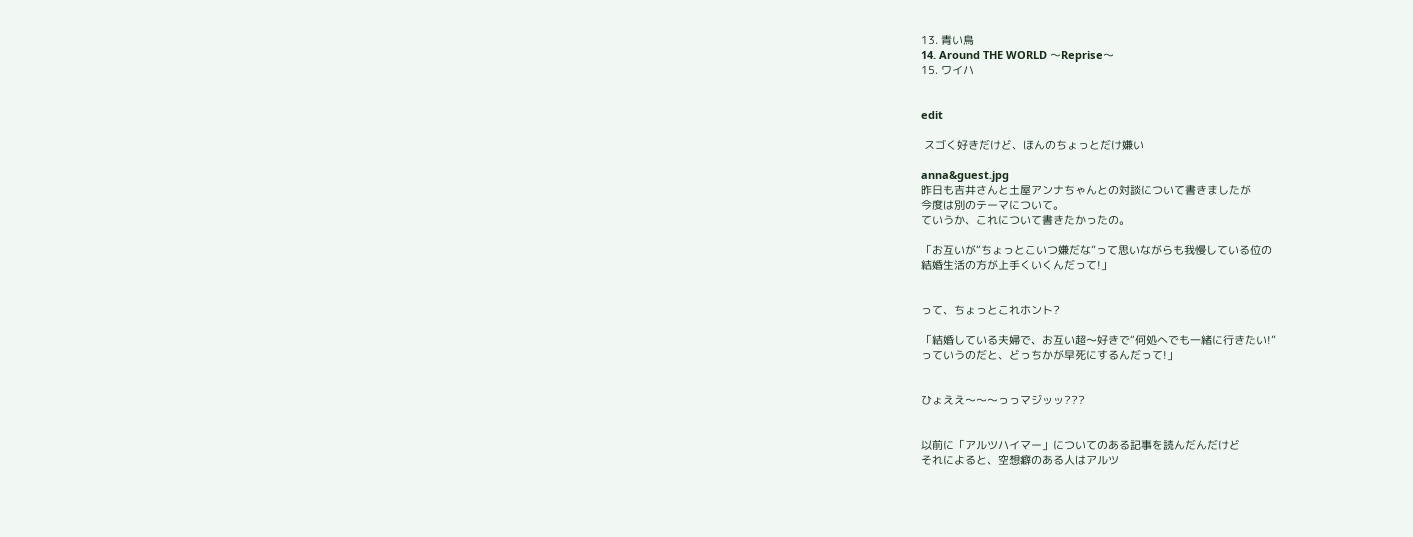13. 青い鳥
14. Around THE WORLD 〜Reprise〜
15. ワイハ


edit

 スゴく好きだけど、ほんのちょっとだけ嫌い

anna&guest.jpg
昨日も吉井さんと土屋アンナちゃんとの対談について書きましたが
今度は別のテーマについて。
ていうか、これについて書きたかったの。

「お互いが“ちょっとこいつ嫌だな”って思いながらも我慢している位の
結婚生活の方が上手くいくんだって!」


って、ちょっとこれホント?

「結婚している夫婦で、お互い超〜好きで“何処へでも一緒に行きたい!”
っていうのだと、どっちかが早死にするんだって!」


ひょええ〜〜〜っっマジッッ???


以前に「アルツハイマー」についてのある記事を読んだんだけど
それによると、空想癖のある人はアルツ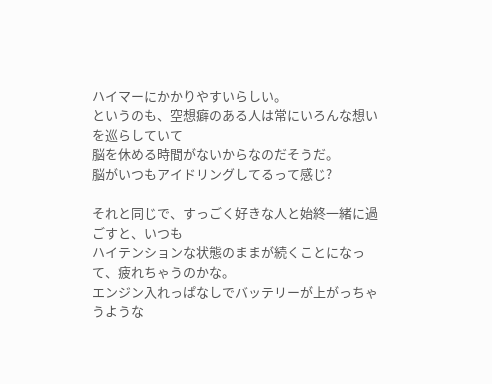ハイマーにかかりやすいらしい。
というのも、空想癖のある人は常にいろんな想いを巡らしていて
脳を休める時間がないからなのだそうだ。
脳がいつもアイドリングしてるって感じ?

それと同じで、すっごく好きな人と始終一緒に過ごすと、いつも
ハイテンションな状態のままが続くことになって、疲れちゃうのかな。
エンジン入れっぱなしでバッテリーが上がっちゃうような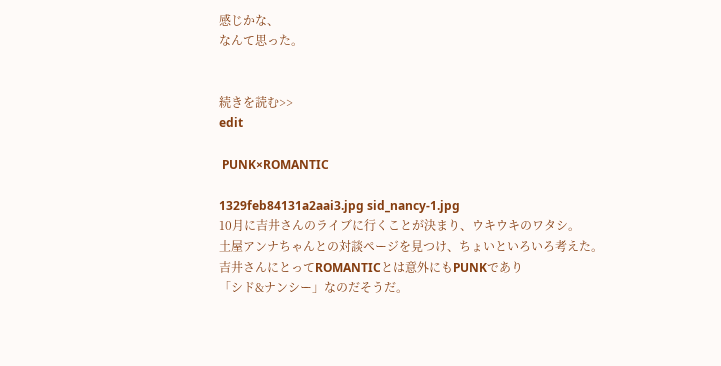感じかな、
なんて思った。


続きを読む>>
edit

 PUNK×ROMANTIC

1329feb84131a2aai3.jpg sid_nancy-1.jpg
10月に吉井さんのライブに行くことが決まり、ウキウキのワタシ。
土屋アンナちゃんとの対談ページを見つけ、ちょいといろいろ考えた。
吉井さんにとってROMANTICとは意外にもPUNKであり
「シド&ナンシー」なのだそうだ。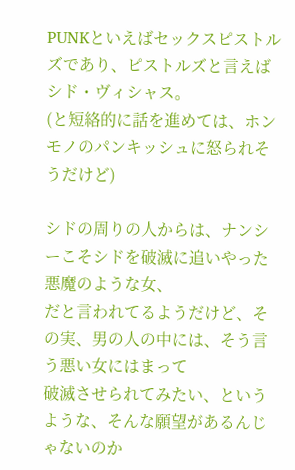PUNKといえばセックスピストルズであり、ピストルズと言えばシド・ヴィシャス。
(と短絡的に話を進めては、ホンモノのパンキッシュに怒られそうだけど)

シドの周りの人からは、ナンシーこそシドを破滅に追いやった悪魔のような女、
だと言われてるようだけど、その実、男の人の中には、そう言う悪い女にはまって
破滅させられてみたい、というような、そんな願望があるんじゃないのか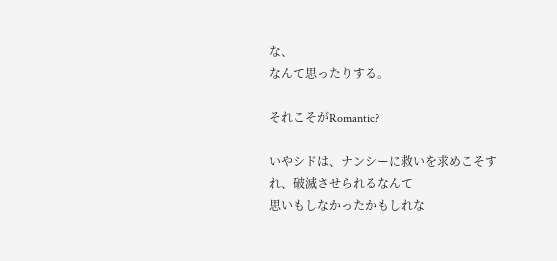な、
なんて思ったりする。

それこそがRomantic?

いやシドは、ナンシーに救いを求めこそすれ、破滅させられるなんて
思いもしなかったかもしれな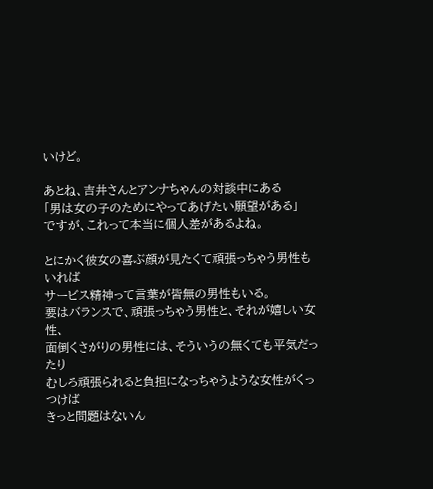いけど。

あとね、吉井さんとアンナちゃんの対談中にある
「男は女の子のためにやってあげたい願望がある」
ですが、これって本当に個人差があるよね。

とにかく彼女の喜ぶ顔が見たくて頑張っちゃう男性もいれば
サービス精神って言葉が皆無の男性もいる。
要はバランスで、頑張っちゃう男性と、それが嬉しい女性、
面倒くさがりの男性には、そういうの無くても平気だったり
むしろ頑張られると負担になっちゃうような女性がくっつけば
きっと問題はないん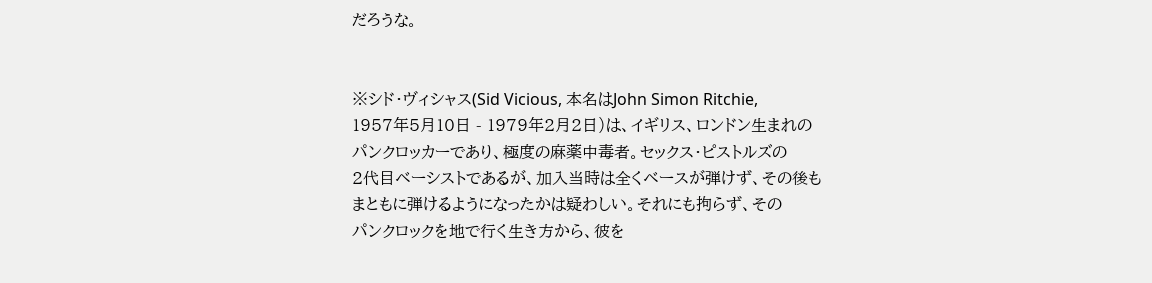だろうな。


※シド・ヴィシャス(Sid Vicious, 本名はJohn Simon Ritchie,
1957年5月10日 - 1979年2月2日)は、イギリス、ロンドン生まれの
パンクロッカーであり、極度の麻薬中毒者。セックス・ピストルズの
2代目ベーシストであるが、加入当時は全くベースが弾けず、その後も
まともに弾けるようになったかは疑わしい。それにも拘らず、その
パンクロックを地で行く生き方から、彼を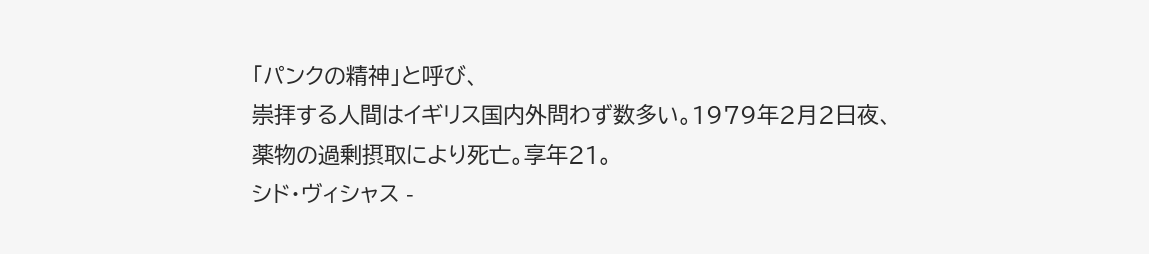「パンクの精神」と呼び、
崇拝する人間はイギリス国内外問わず数多い。1979年2月2日夜、
薬物の過剰摂取により死亡。享年21。
シド・ヴィシャス -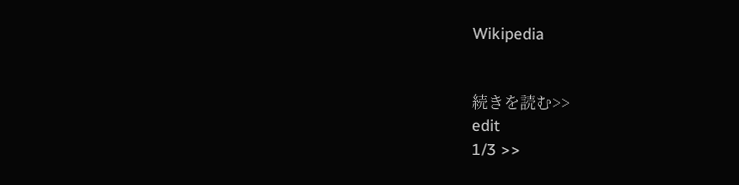Wikipedia


続きを読む>>
edit
1/3 >>